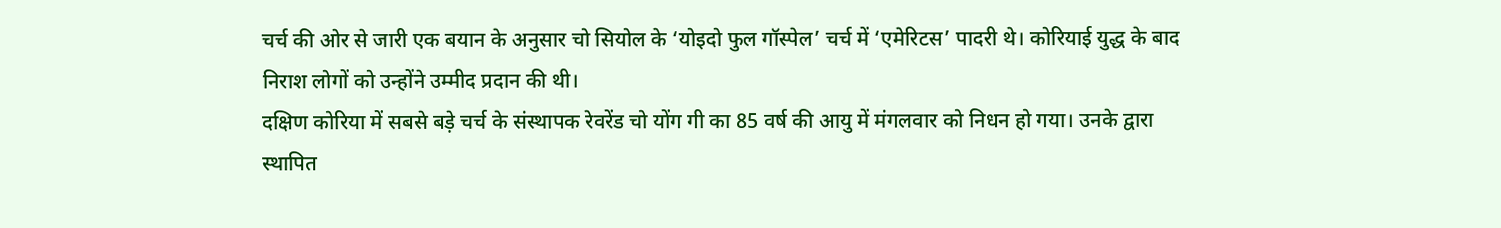चर्च की ओर से जारी एक बयान के अनुसार चो सियोल के ‘योइदो फुल गॉस्पेल’ चर्च में ‘एमेरिटस’ पादरी थे। कोरियाई युद्ध के बाद निराश लोगों को उन्होंने उम्मीद प्रदान की थी।
दक्षिण कोरिया में सबसे बड़े चर्च के संस्थापक रेवरेंड चो योंग गी का 85 वर्ष की आयु में मंगलवार को निधन हो गया। उनके द्वारा स्थापित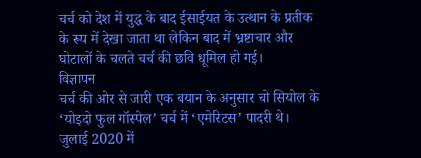चर्च को देश में युद्ध के बाद ईसाईयत के उत्थान के प्रतीक के रूप में देखा जाता था लेकिन बाद में भ्रष्टाचार और घोटालों के चलते चर्च की छवि धूमिल हो गई।
विज्ञापन
चर्च की ओर से जारी एक बयान के अनुसार चो सियोल के ‘योइदो फुल गॉस्पेल’ चर्च में ‘एमेरिटस’ पादरी थे। जुलाई 2020 में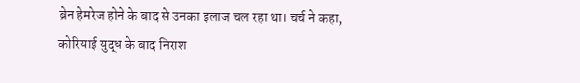ब्रेन हेमरेज होने के बाद से उनका इलाज चल रहा था। चर्च ने कहा, कोरियाई युद्ध के बाद निराश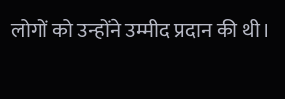लोगों को उन्होंने उम्मीद प्रदान की थी।